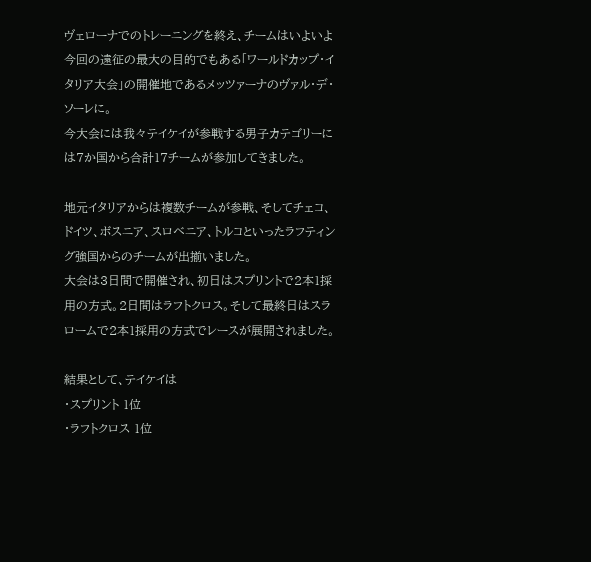ヴェローナでのトレーニングを終え、チームはいよいよ今回の遠征の最大の目的でもある「ワールドカップ・イタリア大会」の開催地であるメッツァーナのヴァル・デ・ソーレに。
今大会には我々テイケイが参戦する男子カテゴリーには7か国から合計17チームが参加してきました。

地元イタリアからは複数チームが参戦、そしてチェコ、ドイツ、ボスニア、スロベニア、トルコといったラフティング強国からのチームが出揃いました。
大会は3日間で開催され、初日はスプリントで2本1採用の方式。2日間はラフトクロス。そして最終日はスラロームで2本1採用の方式でレースが展開されました。

結果として、テイケイは
・スプリント 1位
・ラフトクロス 1位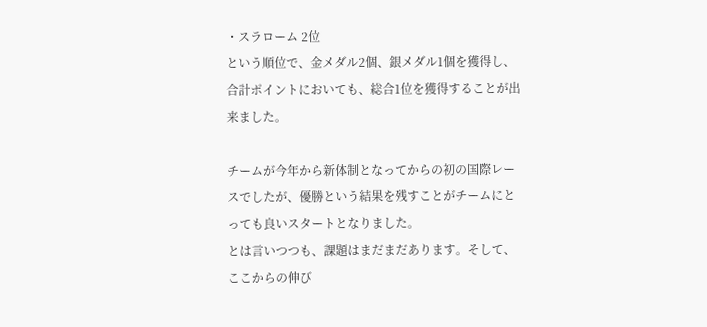・スラローム 2位
という順位で、金メダル2個、銀メダル1個を獲得し、合計ポイントにおいても、総合1位を獲得することが出来ました。

チームが今年から新体制となってからの初の国際レースでしたが、優勝という結果を残すことがチームにとっても良いスタートとなりました。
とは言いつつも、課題はまだまだあります。そして、ここからの伸び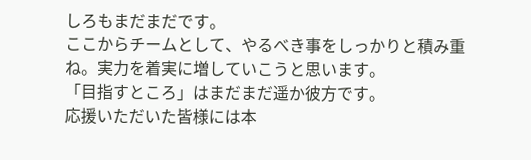しろもまだまだです。
ここからチームとして、やるべき事をしっかりと積み重ね。実力を着実に増していこうと思います。
「目指すところ」はまだまだ遥か彼方です。
応援いただいた皆様には本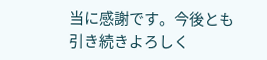当に感謝です。今後とも引き続きよろしく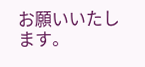お願いいたします。